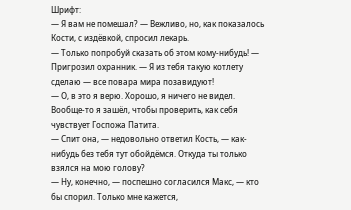Шрифт:
— Я вам не помешал? — Вежливо, но, как показалось Кости, с издёвкой, спросил лекарь.
— Только попробуй сказать об этом кому-нибудь! — Пригрозил охранник. — Я из тебя такую котлету сделаю — все повара мира позавидуют!
— О, в это я верю. Хорошо, я ничего не видел. Вообще-то я зашёл, чтобы проверить, как себя чувствует Госпожа Патита.
— Спит она, — недовольно ответил Кость, — как-нибудь без тебя тут обойдёмся. Откуда ты только взялся на мою голову?
— Ну, конечно, — поспешно согласился Макс, — кто бы спорил. Только мне кажется,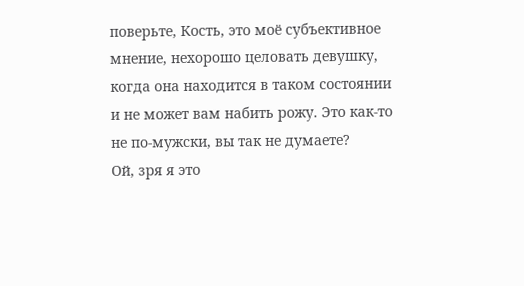поверьте, Кость, это моё субъективное мнение, нехорошо целовать девушку, когда она находится в таком состоянии и не может вам набить рожу. Это как-то не по-мужски, вы так не думаете?
Ой, зря я это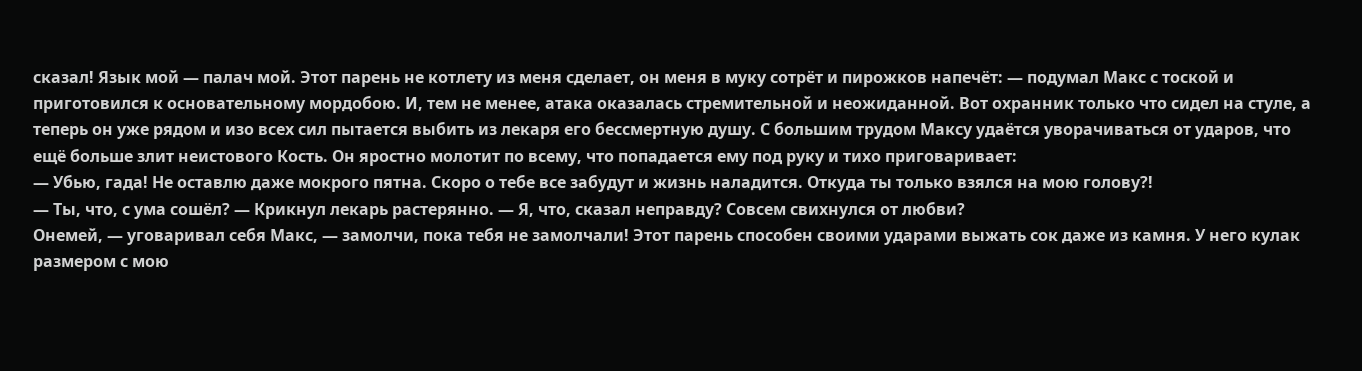сказал! Язык мой — палач мой. Этот парень не котлету из меня сделает, он меня в муку сотрёт и пирожков напечёт: — подумал Макс с тоской и приготовился к основательному мордобою. И, тем не менее, атака оказалась стремительной и неожиданной. Вот охранник только что сидел на стуле, а теперь он уже рядом и изо всех сил пытается выбить из лекаря его бессмертную душу. С большим трудом Максу удаётся уворачиваться от ударов, что ещё больше злит неистового Кость. Он яростно молотит по всему, что попадается ему под руку и тихо приговаривает:
— Убью, гада! Не оставлю даже мокрого пятна. Скоро о тебе все забудут и жизнь наладится. Откуда ты только взялся на мою голову?!
— Ты, что, с ума сошёл? — Крикнул лекарь растерянно. — Я, что, сказал неправду? Совсем свихнулся от любви?
Онемей, — уговаривал себя Макс, — замолчи, пока тебя не замолчали! Этот парень способен своими ударами выжать сок даже из камня. У него кулак размером с мою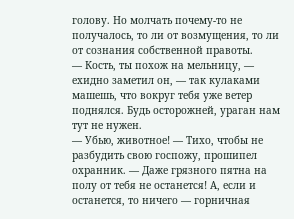голову. Но молчать почему-то не получалось, то ли от возмущения, то ли от сознания собственной правоты.
— Кость, ты похож на мельницу, — ехидно заметил он, — так кулаками машешь, что вокруг тебя уже ветер поднялся. Будь осторожней, ураган нам тут не нужен.
— Убью, животное! — Тихо, чтобы не разбудить свою госпожу, прошипел охранник. — Даже грязного пятна на полу от тебя не останется! А, если и останется, то ничего — горничная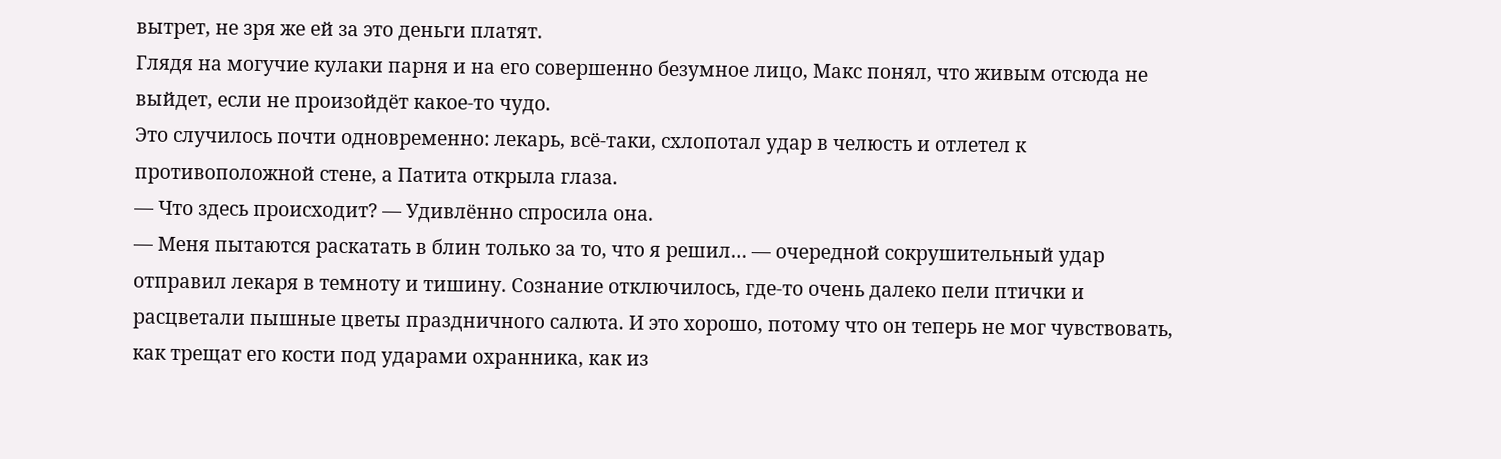вытрет, не зря же ей за это деньги платят.
Глядя на могучие кулаки парня и на его совершенно безумное лицо, Макс понял, что живым отсюда не выйдет, если не произойдёт какое-то чудо.
Это случилось почти одновременно: лекарь, всё-таки, схлопотал удар в челюсть и отлетел к противоположной стене, а Патита открыла глаза.
— Что здесь происходит? — Удивлённо спросила она.
— Меня пытаются раскатать в блин только за то, что я решил… — очередной сокрушительный удар отправил лекаря в темноту и тишину. Сознание отключилось, где-то очень далеко пели птички и расцветали пышные цветы праздничного салюта. И это хорошо, потому что он теперь не мог чувствовать, как трещат его кости под ударами охранника, как из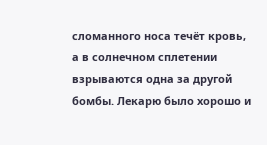сломанного носа течёт кровь, а в солнечном сплетении взрываются одна за другой бомбы. Лекарю было хорошо и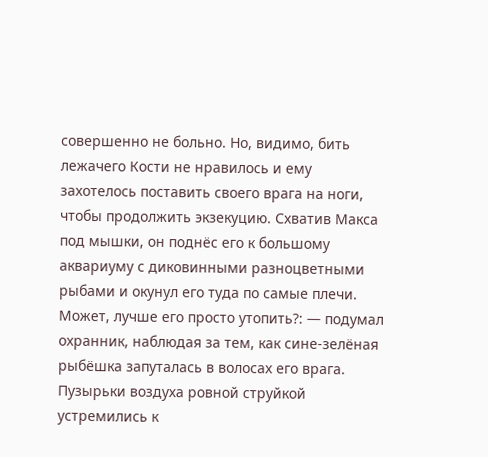совершенно не больно. Но, видимо, бить лежачего Кости не нравилось и ему захотелось поставить своего врага на ноги, чтобы продолжить экзекуцию. Схватив Макса под мышки, он поднёс его к большому аквариуму с диковинными разноцветными рыбами и окунул его туда по самые плечи. Может, лучше его просто утопить?: — подумал охранник, наблюдая за тем, как сине-зелёная рыбёшка запуталась в волосах его врага. Пузырьки воздуха ровной струйкой устремились к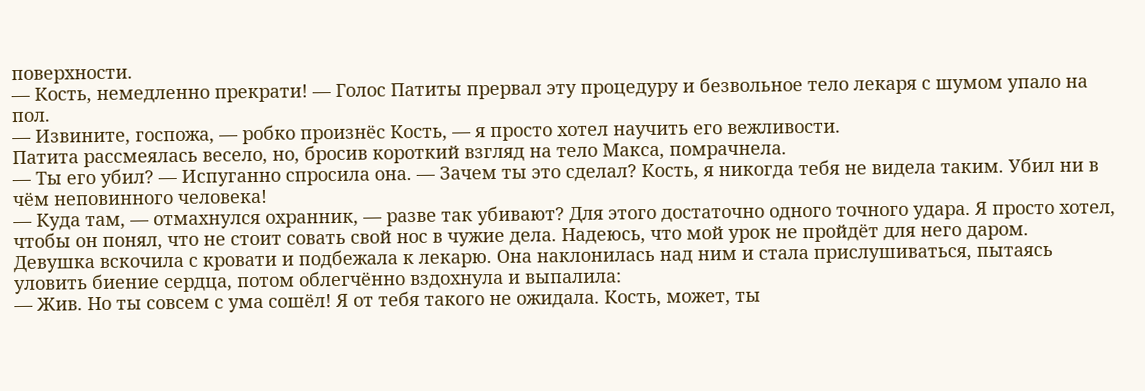поверхности.
— Кость, немедленно прекрати! — Голос Патиты прервал эту процедуру и безвольное тело лекаря с шумом упало на пол.
— Извините, госпожа, — робко произнёс Кость, — я просто хотел научить его вежливости.
Патита рассмеялась весело, но, бросив короткий взгляд на тело Макса, помрачнела.
— Ты его убил? — Испуганно спросила она. — Зачем ты это сделал? Кость, я никогда тебя не видела таким. Убил ни в чём неповинного человека!
— Куда там, — отмахнулся охранник, — разве так убивают? Для этого достаточно одного точного удара. Я просто хотел, чтобы он понял, что не стоит совать свой нос в чужие дела. Надеюсь, что мой урок не пройдёт для него даром.
Девушка вскочила с кровати и подбежала к лекарю. Она наклонилась над ним и стала прислушиваться, пытаясь уловить биение сердца, потом облегчённо вздохнула и выпалила:
— Жив. Но ты совсем с ума сошёл! Я от тебя такого не ожидала. Кость, может, ты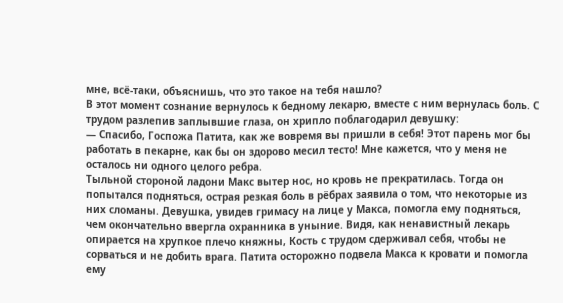мне, всё-таки, объяснишь, что это такое на тебя нашло?
В этот момент сознание вернулось к бедному лекарю, вместе с ним вернулась боль. С трудом разлепив заплывшие глаза, он хрипло поблагодарил девушку:
— Спасибо, Госпожа Патита, как же вовремя вы пришли в себя! Этот парень мог бы работать в пекарне, как бы он здорово месил тесто! Мне кажется, что у меня не осталось ни одного целого ребра.
Тыльной стороной ладони Макс вытер нос, но кровь не прекратилась. Тогда он попытался подняться, острая резкая боль в рёбрах заявила о том, что некоторые из них сломаны. Девушка, увидев гримасу на лице у Макса, помогла ему подняться, чем окончательно ввергла охранника в уныние. Видя, как ненавистный лекарь опирается на хрупкое плечо княжны, Кость с трудом сдерживал себя, чтобы не сорваться и не добить врага. Патита осторожно подвела Макса к кровати и помогла ему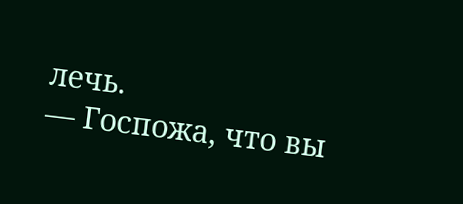лечь.
— Госпожа, что вы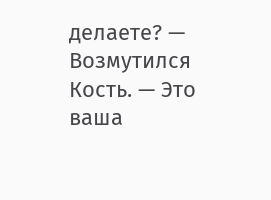делаете? — Возмутился Кость. — Это ваша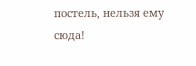постель, нельзя ему сюда!